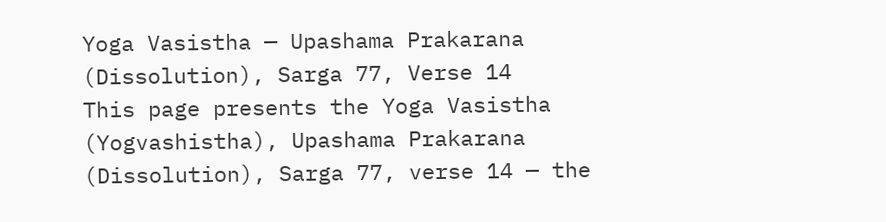Yoga Vasistha — Upashama Prakarana (Dissolution), Sarga 77, Verse 14
This page presents the Yoga Vasistha (Yogvashistha), Upashama Prakarana (Dissolution), Sarga 77, verse 14 — the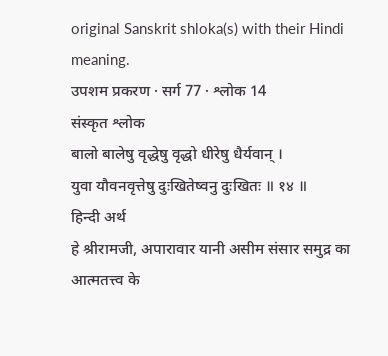original Sanskrit shloka(s) with their Hindi meaning.
उपशम प्रकरण · सर्ग 77 · श्लोक 14
संस्कृत श्लोक
बालो बालेषु वृद्धेषु वृद्धो धीरेषु धैर्यवान् ।
युवा यौवनवृत्तेषु दुःखितेष्वनु दुःखितः ॥ १४ ॥
हिन्दी अर्थ
हे श्रीरामजी, अपारावार यानी असीम संसार समुद्र का आत्मतत्त्व के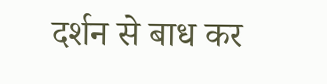दर्शन से बाध कर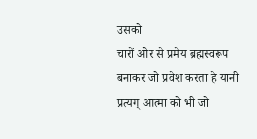उसको
चारों ओर से प्रमेय ब्रह्मस्वरूप बनाकर जो प्रवेश करता हे यानी प्रत्यग् आत्मा को भी जो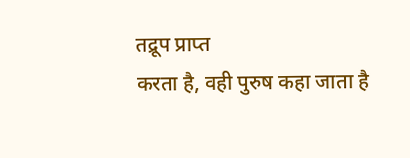तद्रूप प्राप्त
करता है, वही पुरुष कहा जाता है